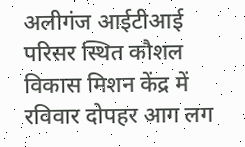अलीगंज आईटीआई परिसर स्थित कौशल विकास मिशन केंद्र में रविवार दोपहर आग लग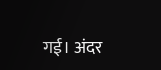गई। अंदर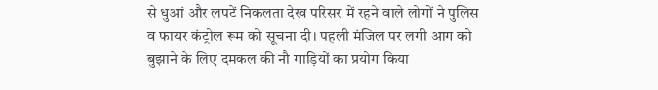से धुआं और लपटें निकलता देख परिसर में रहने वाले लोगों ने पुलिस व फायर कंट्रोल रूम को सूचना दी। पहली मंजिल पर लगी आग को बुझाने के लिए दमकल की नौ गाड़ियों का प्रयोग किया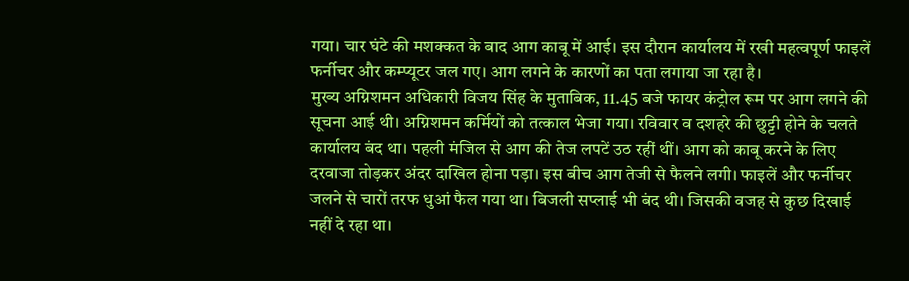गया। चार घंटे की मशक्कत के बाद आग काबू में आई। इस दौरान कार्यालय में रखी महत्वपूर्ण फाइलें फर्नीचर और कम्प्यूटर जल गए। आग लगने के कारणों का पता लगाया जा रहा है।
मुख्य अग्निशमन अधिकारी विजय सिंह के मुताबिक, 11.45 बजे फायर कंट्रोल रूम पर आग लगने की सूचना आई थी। अग्निशमन कर्मियों को तत्काल भेजा गया। रविवार व दशहरे की छुट्टी होने के चलते कार्यालय बंद था। पहली मंजिल से आग की तेज लपटें उठ रहीं थीं। आग को काबू करने के लिए दरवाजा तोड़कर अंदर दाखिल होना पड़ा। इस बीच आग तेजी से फैलने लगी। फाइलें और फर्नीचर जलने से चारों तरफ धुआं फैल गया था। बिजली सप्लाई भी बंद थी। जिसकी वजह से कुछ दिखाई नहीं दे रहा था।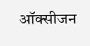ऑक्सीजन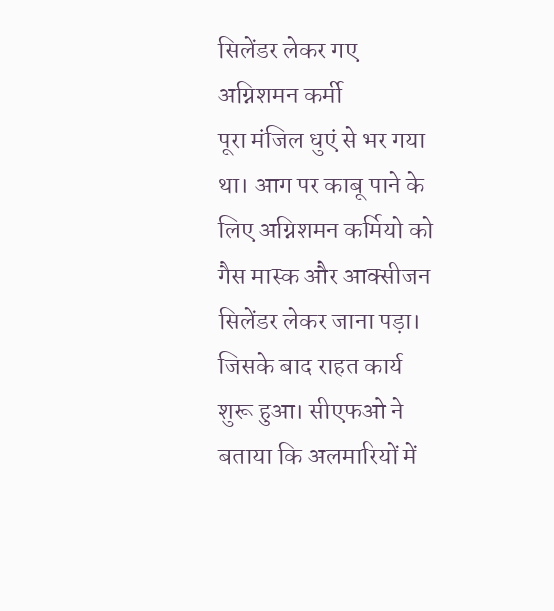सिलेंडर लेकर गए अग्निशमन कर्मी
पूरा मंजिल धुएं से भर गया था। आग पर काबू पाने के लिए अग्निशमन कर्मियो को गैस मास्क और आक्सीजन सिलेंडर लेकर जाना पड़ा। जिसके बाद राहत कार्य शुरू हुआ। सीएफओ ने बताया कि अलमारियों में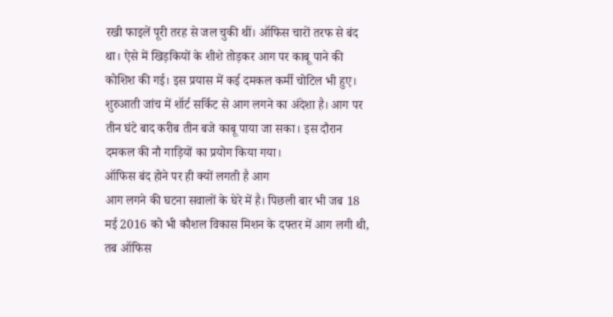रखी फाइलें पूरी तरह से जल चुकी थीं। ऑफिस चारों तरफ से बंद था। ऐसे में खिड़कियों के शीशे तोड़कर आग पर काबू पाने की कोशिश की गई। इस प्रयास में कई दमकल कर्मी चोटिल भी हुए। शुरुआती जांच में शॉर्ट सर्किट से आग लगने का अंदेशा है। आग पर तीन घंटे बाद करीब तीन बजे काबू पाया जा सका। इस दौरान दमकल की नौ गाड़ियों का प्रयोग किया गया।
ऑफिस बंद होने पर ही क्यों लगती है आग
आग लगने की घटना सवालों के घेरे में है। पिछली बार भी जब 18 मई 2016 को भी कौशल विकास मिशन के दफ्तर में आग लगी थी, तब ऑफिस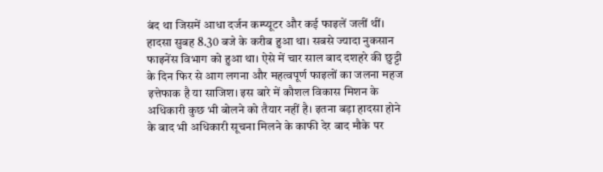बंद था जिसमें आधा दर्जन कम्प्यूटर और कई फाइलें जलीं थीं। हादसा सुबह 8.30 बजे के करीब हुआ था। सबसे ज्यादा नुकसान फाइनेंस विभाग को हुआ था। ऐसे में चार साल बाद दशहरे की छुट्टी के दिन फिर से आग लगना और महत्वपूर्ण फाइलों का जलना महज इत्तेफाक है या साजिश। इस बारे में कौशल विकास मिशन के अधिकारी कुछ भी बोलने को तैयार नहीं है। इतना बड़ा हादसा होने के बाद भी अधिकारी सूचना मिलने के काफी देर बाद मौके पर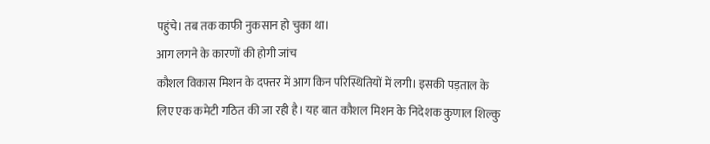पहुंचे। तब तक काफी नुकसान हो चुका था।
आग लगने के कारणों की होगी जांच
कौशल विकास मिशन के दफ्तर में आग किन परिस्थितियों में लगी। इसकी पड़ताल के लिए एक कमेटी गठित की जा रही है। यह बात कौशल मिशन के निदेशक कुणाल शिल्कु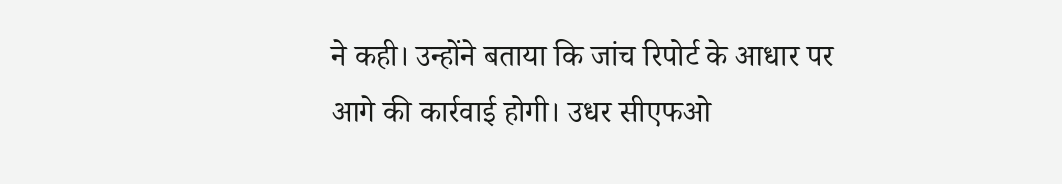ने कही। उन्होंने बताया कि जांच रिपोर्ट के आधार पर आगे की कार्रवाई होगी। उधर सीएफओ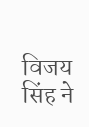विजय सिंह ने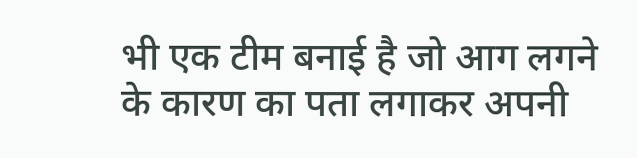भी एक टीम बनाई है जो आग लगने के कारण का पता लगाकर अपनी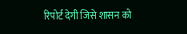रिपोर्ट देगी जिसे शासन को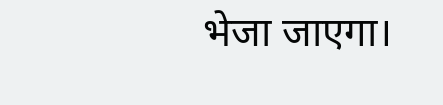भेजा जाएगा।